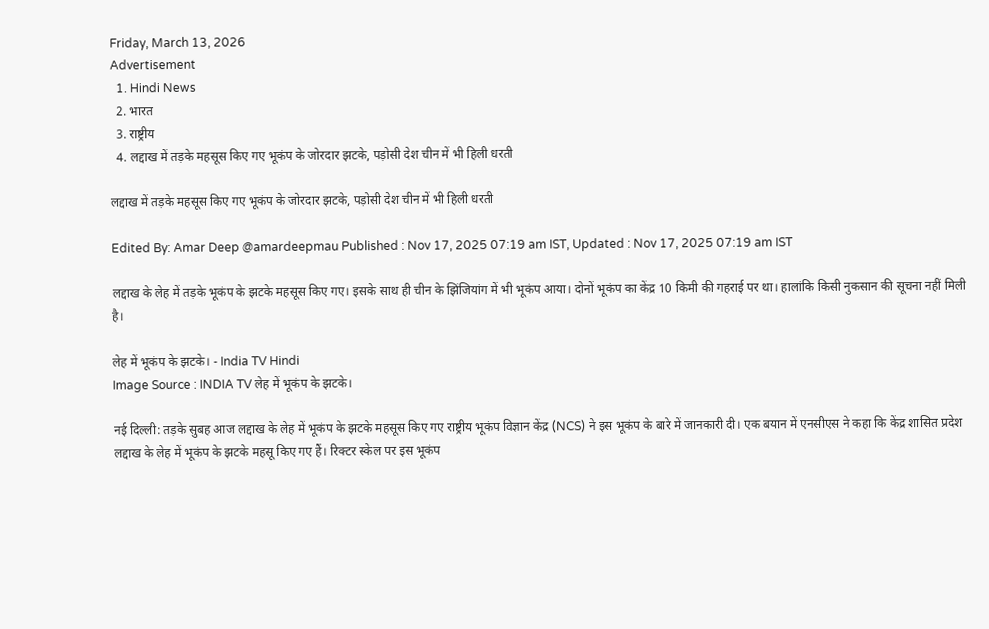Friday, March 13, 2026
Advertisement
  1. Hindi News
  2. भारत
  3. राष्ट्रीय
  4. लद्दाख में तड़के महसूस किए गए भूकंप के जोरदार झटके, पड़ोसी देश चीन में भी हिली धरती

लद्दाख में तड़के महसूस किए गए भूकंप के जोरदार झटके, पड़ोसी देश चीन में भी हिली धरती

Edited By: Amar Deep @amardeepmau Published : Nov 17, 2025 07:19 am IST, Updated : Nov 17, 2025 07:19 am IST

लद्दाख के लेह में तड़के भूकंप के झटके महसूस किए गए। इसके साथ ही चीन के झिंजियांग में भी भूकंप आया। दोनों भूकंप का केंद्र 10 किमी की गहराई पर था। हालांकि किसी नुकसान की सूचना नहीं मिली है।

लेह में भूकंप के झटके। - India TV Hindi
Image Source : INDIA TV लेह में भूकंप के झटके।

नई दिल्ली: तड़के सुबह आज लद्दाख के लेह में भूकंप के झटके महसूस किए गए राष्ट्रीय भूकंप विज्ञान केंद्र (NCS) ने इस भूकंप के बारे में जानकारी दी। एक बयान में एनसीएस ने कहा कि केंद्र शासित प्रदेश लद्दाख के लेह में भूकंप के झटके महसू किए गए हैं। रिक्टर स्केल पर इस भूकंप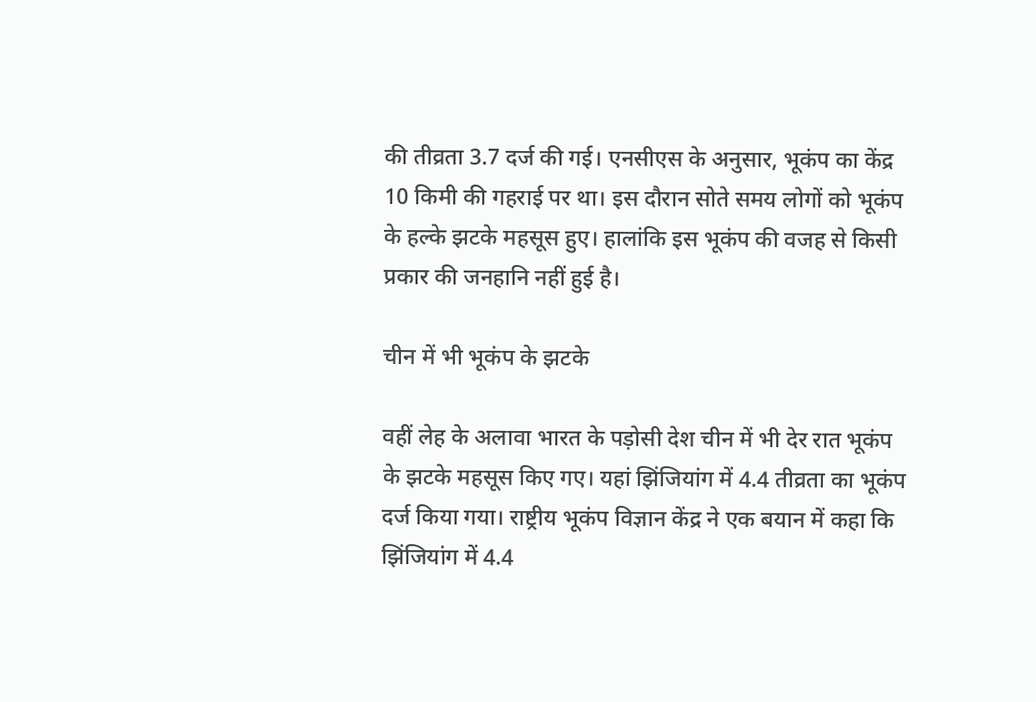की तीव्रता 3.7 दर्ज की गई। एनसीएस के अनुसार, भूकंप का केंद्र 10 किमी की गहराई पर था। इस दौरान सोते समय लोगों को भूकंप के हल्के झटके महसूस हुए। हालांकि इस भूकंप की वजह से किसी प्रकार की जनहानि नहीं हुई है।

चीन में भी भूकंप के झटके

वहीं लेह के अलावा भारत के पड़ोसी देश चीन में भी देर रात भूकंप के झटके महसूस किए गए। यहां झिंजियांग में 4.4 तीव्रता का भूकंप दर्ज किया गया। राष्ट्रीय भूकंप विज्ञान केंद्र ने एक बयान में कहा कि झिंजियांग में 4.4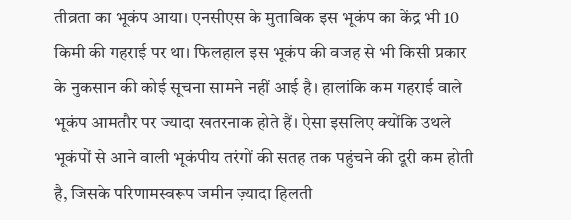तीव्रता का भूकंप आया। एनसीएस के मुताबिक इस भूकंप का केंद्र भी 10 किमी की गहराई पर था। फिलहाल इस भूकंप की वजह से भी किसी प्रकार के नुकसान की कोई सूचना सामने नहीं आई है। हालांकि कम गहराई वाले भूकंप आमतौर पर ज्यादा खतरनाक होते हैं। ऐसा इसलिए क्योंकि उथले भूकंपों से आने वाली भूकंपीय तरंगों की सतह तक पहुंचने की दूरी कम होती है, जिसके परिणामस्वरूप जमीन ज़्यादा हिलती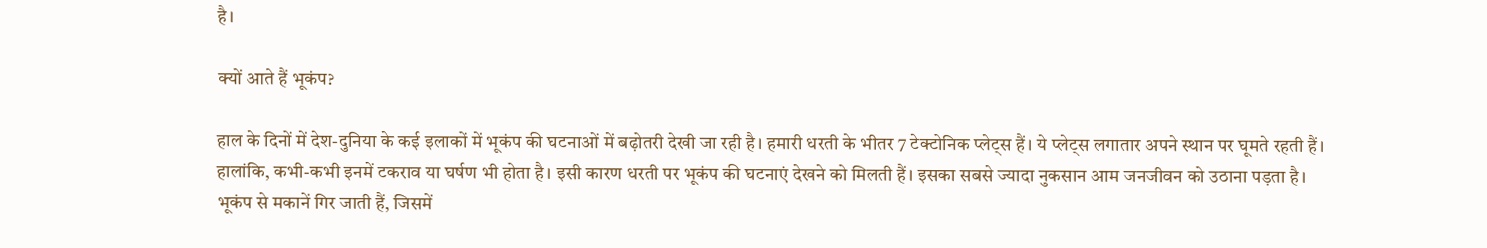है।

क्यों आते हैं भूकंप?

हाल के दिनों में देश-दुनिया के कई इलाकों में भूकंप की घटनाओं में बढ़ोतरी देखी जा रही है। हमारी धरती के भीतर 7 टेक्टोनिक प्लेट्स हैं। ये प्लेट्स लगातार अपने स्थान पर घूमते रहती हैं। हालांकि, कभी-कभी इनमें टकराव या घर्षण भी होता है। इसी कारण धरती पर भूकंप की घटनाएं देखने को मिलती हैं। इसका सबसे ज्यादा नुकसान आम जनजीवन को उठाना पड़ता है। भूकंप से मकानें गिर जाती हैं, जिसमें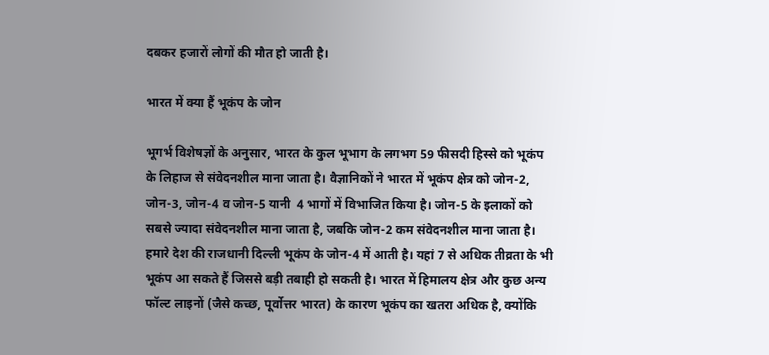दबकर हजारों लोगों की मौत हो जाती है।

भारत में क्या हैं भूकंप के जोन

भूगर्भ विशेषज्ञों के अनुसार, भारत के कुल भूभाग के लगभग 59 फीसदी हिस्से को भूकंप के लिहाज से संवेदनशील माना जाता है। वैज्ञानिकों ने भारत में भूकंप क्षेत्र को जोन-2, जोन-3, जोन-4 व जोन-5 यानी  4 भागों में विभाजित किया है। जोन-5 के इलाकों को सबसे ज्यादा संवेदनशील माना जाता है, जबकि जोन-2 कम संवेदनशील माना जाता है। हमारे देश की राजधानी दिल्ली भूकंप के जोन-4 में आती है। यहां 7 से अधिक तीव्रता के भी भूकंप आ सकते हैं जिससे बड़ी तबाही हो सकती है। भारत में हिमालय क्षेत्र और कुछ अन्य फॉल्ट लाइनों (जैसे कच्छ, पूर्वोत्तर भारत) के कारण भूकंप का खतरा अधिक है, क्योंकि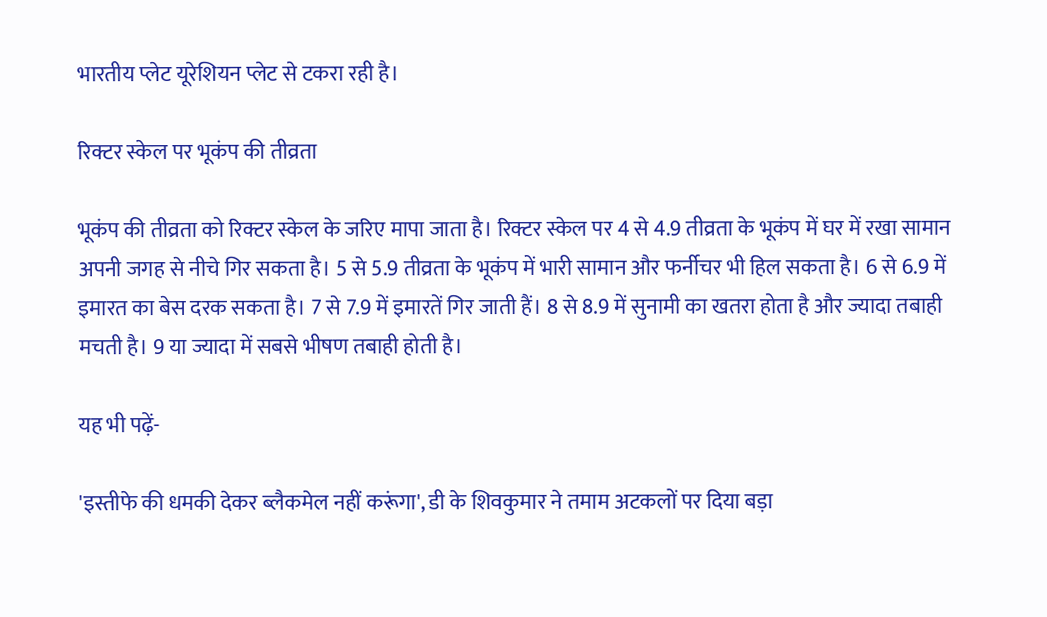भारतीय प्लेट यूरेशियन प्लेट से टकरा रही है।

रिक्टर स्केल पर भूकंप की तीव्रता

भूकंप की तीव्रता को रिक्टर स्केल के जरिए मापा जाता है। रिक्टर स्केल पर 4 से 4.9 तीव्रता के भूकंप में घर में रखा सामान अपनी जगह से नीचे गिर सकता है। 5 से 5.9 तीव्रता के भूकंप में भारी सामान और फर्नीचर भी हिल सकता है। 6 से 6.9 में इमारत का बेस दरक सकता है। 7 से 7.9 में इमारतें गिर जाती हैं। 8 से 8.9 में सुनामी का खतरा होता है और ज्यादा तबाही मचती है। 9 या ज्यादा में सबसे भीषण तबाही होती है।

यह भी पढ़ें-

'इस्तीफे की धमकी देकर ब्लैकमेल नहीं करूंगा', डी के शिवकुमार ने तमाम अटकलों पर दिया बड़ा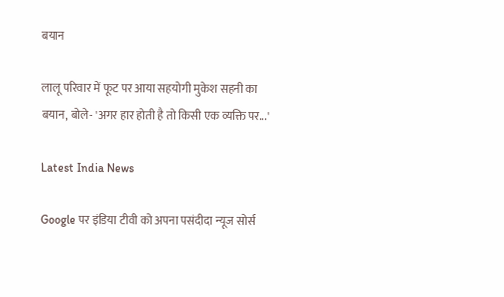बयान

लालू परिवार में फूट पर आया सहयोगी मुकेश सहनी का बयान, बोले- 'अगर हार होती है तो किसी एक व्यक्ति पर...'

Latest India News

Google पर इंडिया टीवी को अपना पसंदीदा न्यूज सोर्स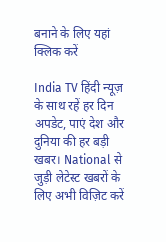बनाने के लिए यहां
क्लिक करें

India TV हिंदी न्यूज़ के साथ रहें हर दिन अपडेट, पाएं देश और दुनिया की हर बड़ी खबर। National से जुड़ी लेटेस्ट खबरों के लिए अभी विज़िट करें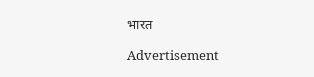भारत

Advertisement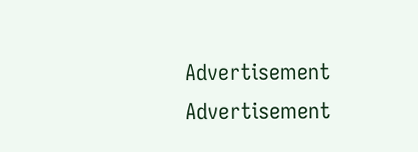Advertisement
Advertisement